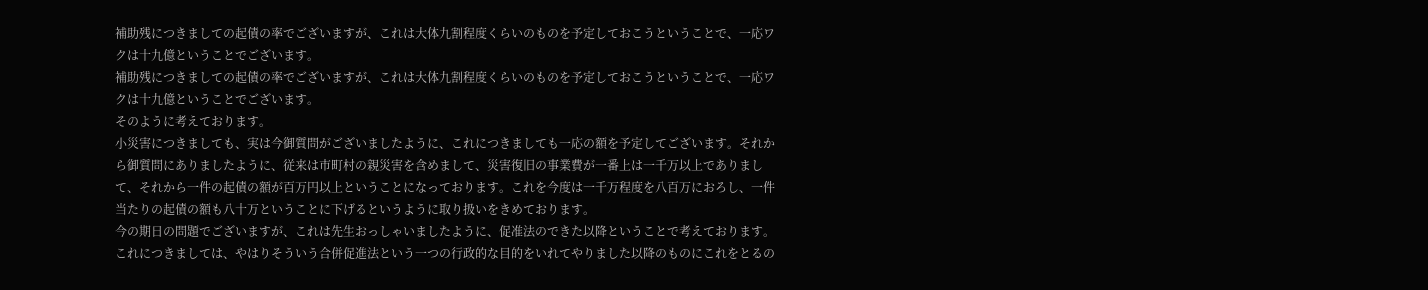補助残につきましての起債の率でございますが、これは大体九割程度くらいのものを予定しておこうということで、一応ワクは十九億ということでございます。
補助残につきましての起債の率でございますが、これは大体九割程度くらいのものを予定しておこうということで、一応ワクは十九億ということでございます。
そのように考えております。
小災害につきましても、実は今御質問がございましたように、これにつきましても一応の額を予定してございます。それから御質問にありましたように、従来は市町村の親災害を含めまして、災害復旧の事業費が一番上は一千万以上でありまして、それから一件の起債の額が百万円以上ということになっております。これを今度は一千万程度を八百万におろし、一件当たりの起債の額も八十万ということに下げるというように取り扱いをきめております。
今の期日の問題でございますが、これは先生おっしゃいましたように、促准法のできた以降ということで考えております。これにつきましては、やはりそういう合併促進法という一つの行政的な目的をいれてやりました以降のものにこれをとるの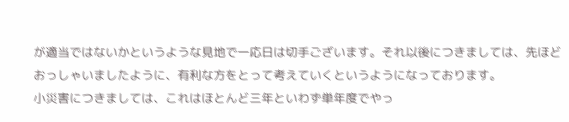が適当ではないかというような見地で一応日は切手ございます。それ以後につきましては、先ほどおっしゃいましたように、有利な方をとって考えていくというようになっております。
小災害につきましては、これはほとんど三年といわず単年度でやっ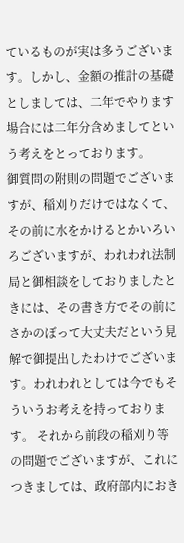ているものが実は多うございます。しかし、金額の推計の基礎としましては、二年でやります場合には二年分含めましてという考えをとっております。
御質問の附則の問題でございますが、稲刈りだけではなくて、その前に水をかけるとかいろいろございますが、われわれ法制局と御相談をしておりましたときには、その書き方でその前にさかのぼって大丈夫だという見解で御提出したわけでございます。われわれとしては今でもそういうお考えを持っております。 それから前段の稲刈り等の問題でございますが、これにつきましては、政府部内におき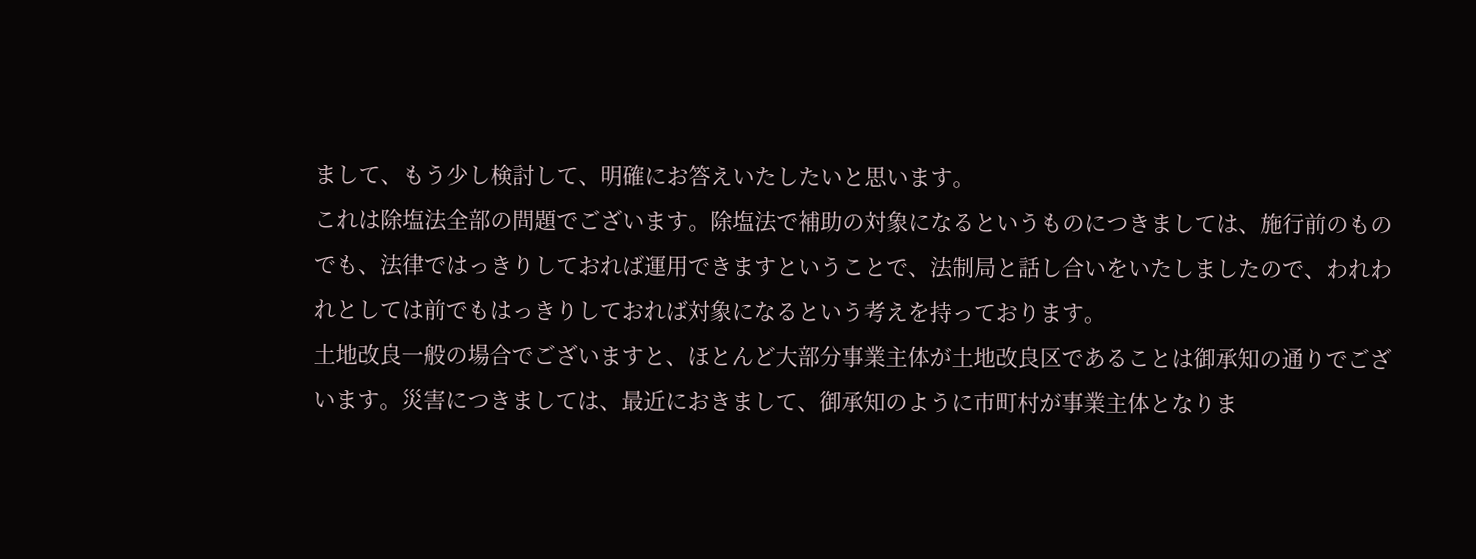まして、もう少し検討して、明確にお答えいたしたいと思います。
これは除塩法全部の問題でございます。除塩法で補助の対象になるというものにつきましては、施行前のものでも、法律ではっきりしておれば運用できますということで、法制局と話し合いをいたしましたので、われわれとしては前でもはっきりしておれば対象になるという考えを持っております。
土地改良一般の場合でございますと、ほとんど大部分事業主体が土地改良区であることは御承知の通りでございます。災害につきましては、最近におきまして、御承知のように市町村が事業主体となりま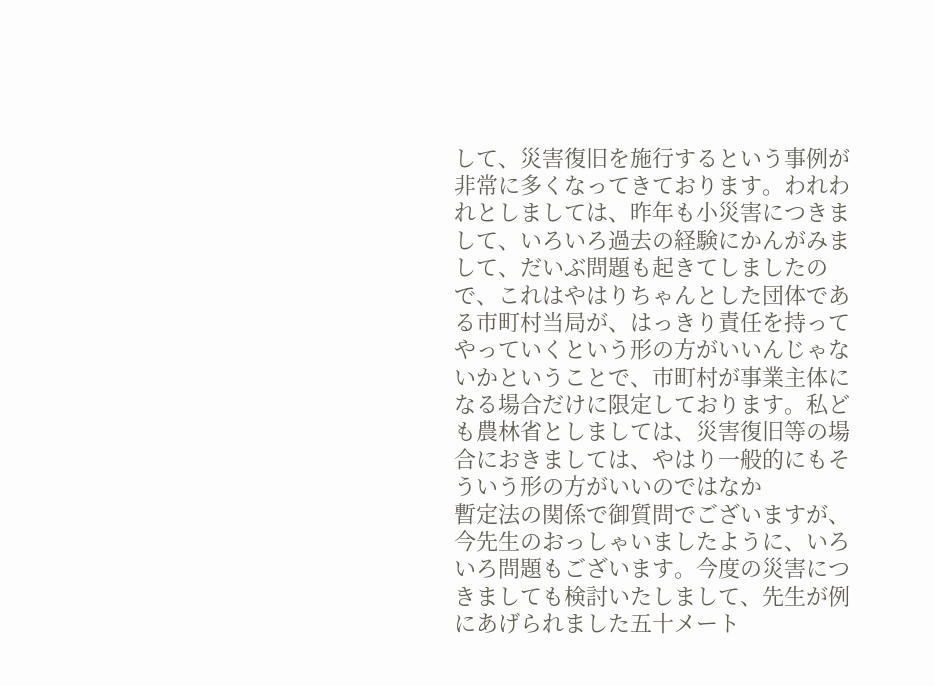して、災害復旧を施行するという事例が非常に多くなってきております。われわれとしましては、昨年も小災害につきまして、いろいろ過去の経験にかんがみまして、だいぶ問題も起きてしましたので、これはやはりちゃんとした団体である市町村当局が、はっきり責任を持ってやっていくという形の方がいいんじゃないかということで、市町村が事業主体になる場合だけに限定しております。私ども農林省としましては、災害復旧等の場合におきましては、やはり一般的にもそういう形の方がいいのではなか
暫定法の関係で御質問でございますが、今先生のおっしゃいましたように、いろいろ問題もございます。今度の災害につきましても検討いたしまして、先生が例にあげられました五十メート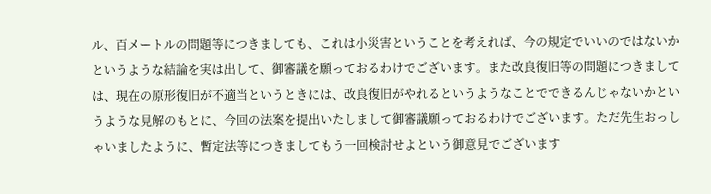ル、百メートルの問題等につきましても、これは小災害ということを考えれば、今の規定でいいのではないかというような結論を実は出して、御審議を願っておるわけでございます。また改良復旧等の問題につきましては、現在の原形復旧が不適当というときには、改良復旧がやれるというようなことでできるんじゃないかというような見解のもとに、今回の法案を提出いたしまして御審議願っておるわけでございます。ただ先生おっしゃいましたように、暫定法等につきましてもう一回検討せよという御意見でございます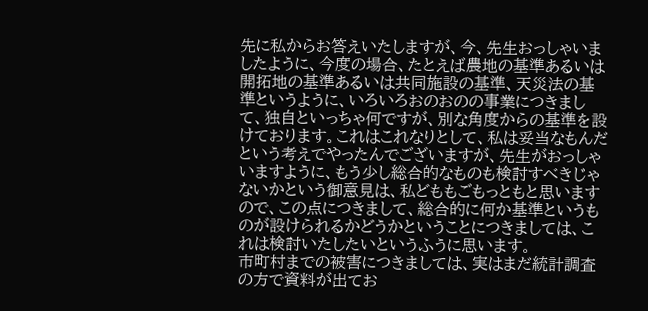先に私からお答えいたしますが、今、先生おっしゃいましたように、今度の場合、たとえば農地の基準あるいは開拓地の基準あるいは共同施設の基準、天災法の基準というように、いろいろおのおのの事業につきまして、独自といっちゃ何ですが、別な角度からの基準を設けております。これはこれなりとして、私は妥当なもんだという考えでやったんでございますが、先生がおっしゃいますように、もう少し総合的なものも検討すべきじゃないかという御意見は、私どももごもっともと思いますので、この点につきまして、総合的に何か基準というものが設けられるかどうかということにつきましては、これは検討いたしたいというふうに思います。
市町村までの被害につきましては、実はまだ統計調査の方で資料が出てお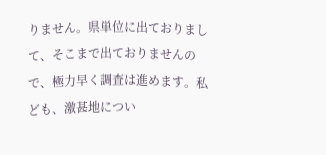りません。県単位に出ておりまして、そこまで出ておりませんので、極力早く調査は進めます。私ども、激甚地につい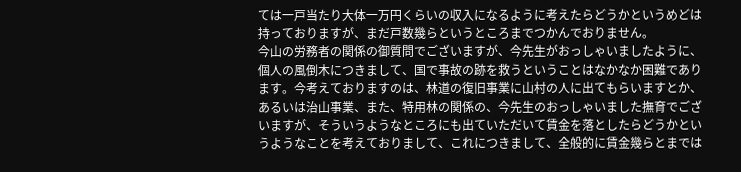ては一戸当たり大体一万円くらいの収入になるように考えたらどうかというめどは持っておりますが、まだ戸数幾らというところまでつかんでおりません。
今山の労務者の関係の御質問でございますが、今先生がおっしゃいましたように、個人の風倒木につきまして、国で事故の跡を救うということはなかなか困難であります。今考えておりますのは、林道の復旧事業に山村の人に出てもらいますとか、あるいは治山事業、また、特用林の関係の、今先生のおっしゃいました撫育でございますが、そういうようなところにも出ていただいて賃金を落としたらどうかというようなことを考えておりまして、これにつきまして、全般的に賃金幾らとまでは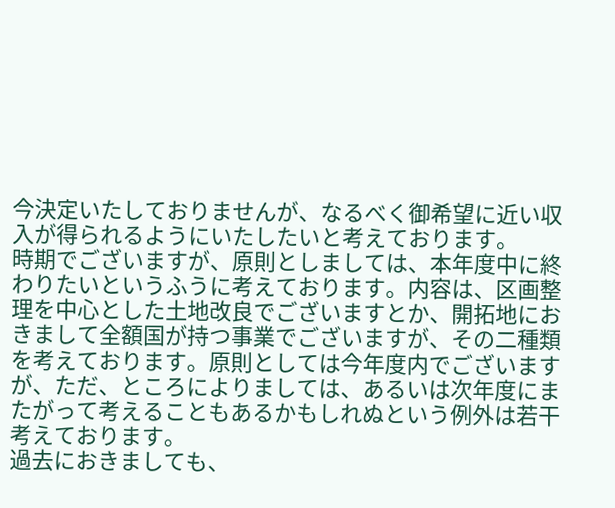今決定いたしておりませんが、なるべく御希望に近い収入が得られるようにいたしたいと考えております。
時期でございますが、原則としましては、本年度中に終わりたいというふうに考えております。内容は、区画整理を中心とした土地改良でございますとか、開拓地におきまして全額国が持つ事業でございますが、その二種類を考えております。原則としては今年度内でございますが、ただ、ところによりましては、あるいは次年度にまたがって考えることもあるかもしれぬという例外は若干考えております。
過去におきましても、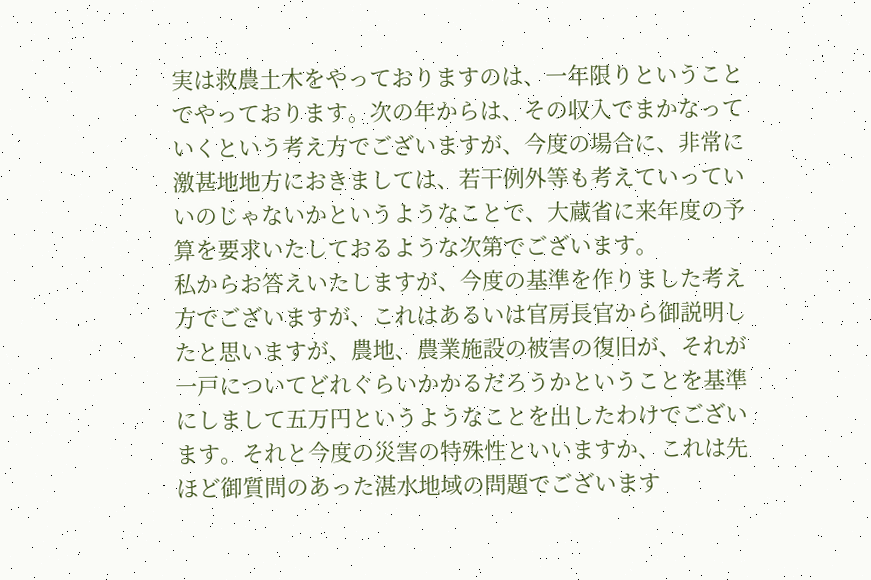実は救農土木をやっておりますのは、一年限りということでやっております。次の年からは、その収入でまかなっていくという考え方でございますが、今度の場合に、非常に激甚地地方におきましては、若干例外等も考えていっていいのじゃないかというようなことで、大蔵省に来年度の予算を要求いたしておるような次第でございます。
私からお答えいたしますが、今度の基準を作りました考え方でございますが、これはあるいは官房長官から御説明したと思いますが、農地、農業施設の被害の復旧が、それが一戸についてどれぐらいかかるだろうかということを基準にしまして五万円というようなことを出したわけでございます。それと今度の災害の特殊性といいますか、これは先ほど御質問のあった湛水地域の問題でございます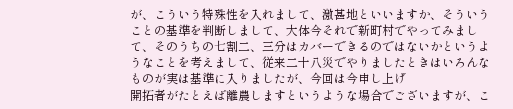が、こういう特殊性を入れまして、激甚地といいますか、そういうことの基準を判断しまして、大体今それで新町村でやってみまして、そのうちの七割二、三分はカバーできるのではないかというようなことを考えまして、従来二十八災でやりましたときはいろんなものが実は基準に入りましたが、今回は今申し上げ
開拓者がたとえば離農しますというような場合でございますが、こ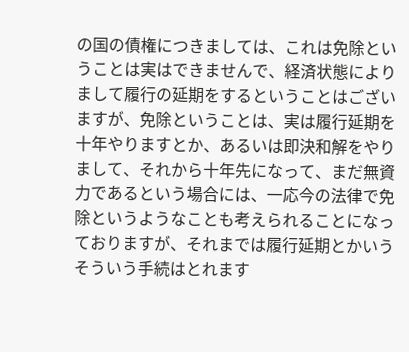の国の債権につきましては、これは免除ということは実はできませんで、経済状態によりまして履行の延期をするということはございますが、免除ということは、実は履行延期を十年やりますとか、あるいは即決和解をやりまして、それから十年先になって、まだ無資力であるという場合には、一応今の法律で免除というようなことも考えられることになっておりますが、それまでは履行延期とかいうそういう手続はとれます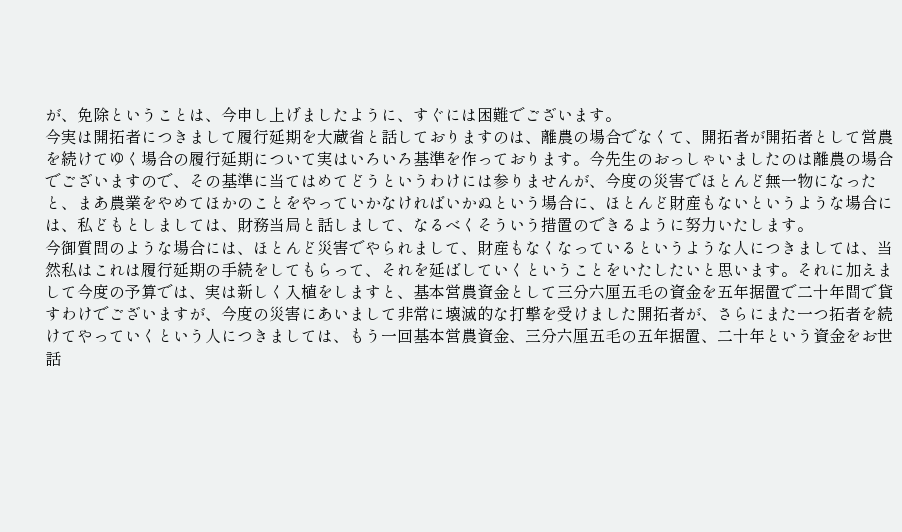が、免除ということは、今申し上げましたように、すぐには困難でございます。
今実は開拓者につきまして履行延期を大蔵省と話しておりますのは、離農の場合でなくて、開拓者が開拓者として営農を続けてゆく場合の履行延期について実はいろいろ基準を作っております。今先生のおっしゃいましたのは離農の場合でございますので、その基準に当てはめてどうというわけには参りませんが、今度の災害でほとんど無一物になったと、まあ農業をやめてほかのことをやっていかなければいかぬという場合に、ほとんど財産もないというような場合には、私どもとしましては、財務当局と話しまして、なるべくそういう措置のできるように努力いたします。
今御質問のような場合には、ほとんど災害でやられまして、財産もなくなっているというような人につきましては、当然私はこれは履行延期の手続をしてもらって、それを延ばしていくということをいたしたいと思います。それに加えまして今度の予算では、実は新しく入植をしますと、基本営農資金として三分六厘五毛の資金を五年据置で二十年間で貸すわけでございますが、今度の災害にあいまして非常に壊滅的な打撃を受けました開拓者が、さらにまた一つ拓者を続けてやっていくという人につきましては、もう一回基本営農資金、三分六厘五毛の五年据置、二十年という資金をお世話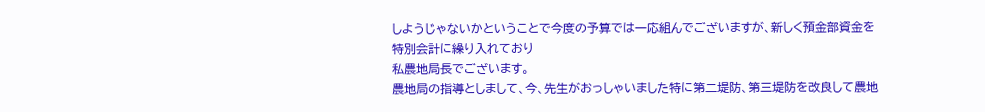しようじゃないかということで今度の予算では一応組んでございますが、新しく預金部資金を特別会計に繰り入れており
私農地局長でございます。
農地局の指導としまして、今、先生がおっしゃいました特に第二堤防、第三堤防を改良して農地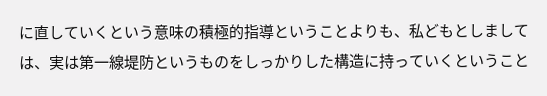に直していくという意味の積極的指導ということよりも、私どもとしましては、実は第一線堤防というものをしっかりした構造に持っていくということ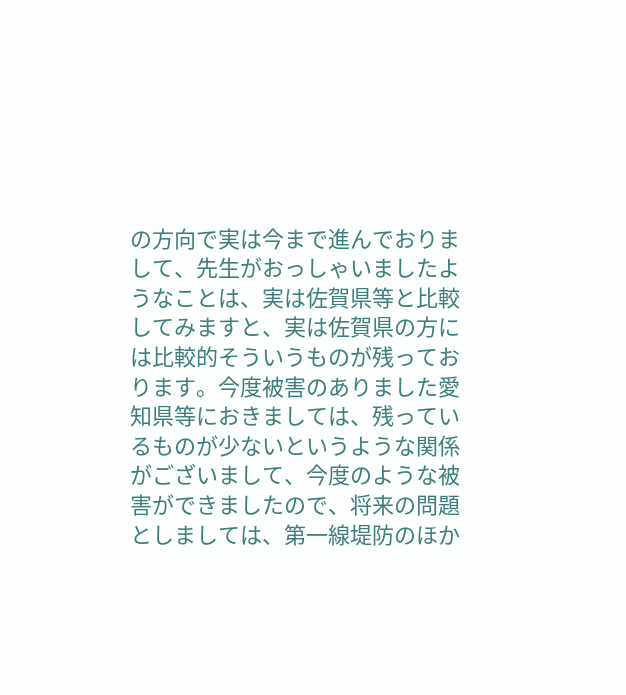の方向で実は今まで進んでおりまして、先生がおっしゃいましたようなことは、実は佐賀県等と比較してみますと、実は佐賀県の方には比較的そういうものが残っております。今度被害のありました愛知県等におきましては、残っているものが少ないというような関係がございまして、今度のような被害ができましたので、将来の問題としましては、第一線堤防のほか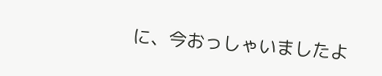に、今おっしゃいましたよ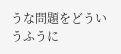うな問題をどういうふうに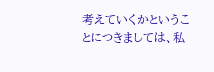考えていくかということにつきましては、私